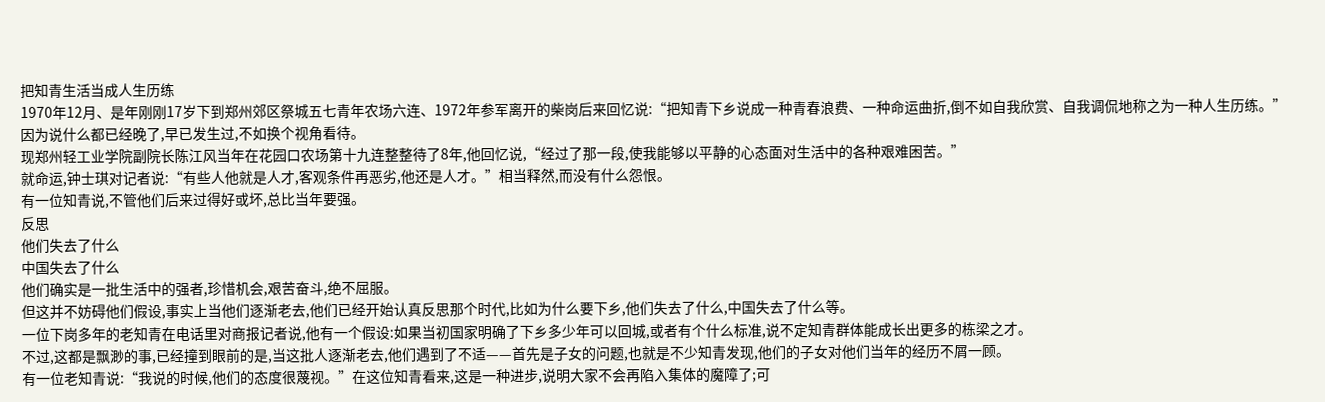把知青生活当成人生历练
1970年12月、是年刚刚17岁下到郑州郊区祭城五七青年农场六连、1972年参军离开的柴岗后来回忆说:“把知青下乡说成一种青春浪费、一种命运曲折,倒不如自我欣赏、自我调侃地称之为一种人生历练。”
因为说什么都已经晚了,早已发生过,不如换个视角看待。
现郑州轻工业学院副院长陈江风当年在花园口农场第十九连整整待了8年,他回忆说,“经过了那一段,使我能够以平静的心态面对生活中的各种艰难困苦。”
就命运,钟士琪对记者说:“有些人他就是人才,客观条件再恶劣,他还是人才。”相当释然,而没有什么怨恨。
有一位知青说,不管他们后来过得好或坏,总比当年要强。
反思
他们失去了什么
中国失去了什么
他们确实是一批生活中的强者,珍惜机会,艰苦奋斗,绝不屈服。
但这并不妨碍他们假设,事实上当他们逐渐老去,他们已经开始认真反思那个时代,比如为什么要下乡,他们失去了什么,中国失去了什么等。
一位下岗多年的老知青在电话里对商报记者说,他有一个假设:如果当初国家明确了下乡多少年可以回城,或者有个什么标准,说不定知青群体能成长出更多的栋梁之才。
不过,这都是飘渺的事,已经撞到眼前的是,当这批人逐渐老去,他们遇到了不适——首先是子女的问题,也就是不少知青发现,他们的子女对他们当年的经历不屑一顾。
有一位老知青说:“我说的时候,他们的态度很蔑视。”在这位知青看来,这是一种进步,说明大家不会再陷入集体的魔障了;可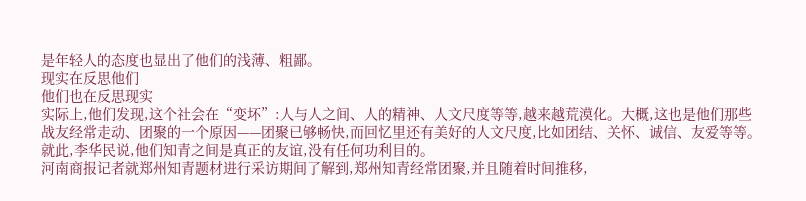是年轻人的态度也显出了他们的浅薄、粗鄙。
现实在反思他们
他们也在反思现实
实际上,他们发现,这个社会在“变坏”:人与人之间、人的精神、人文尺度等等,越来越荒漠化。大概,这也是他们那些战友经常走动、团聚的一个原因——团聚已够畅快,而回忆里还有美好的人文尺度,比如团结、关怀、诚信、友爱等等。
就此,李华民说,他们知青之间是真正的友谊,没有任何功利目的。
河南商报记者就郑州知青题材进行采访期间了解到,郑州知青经常团聚,并且随着时间推移,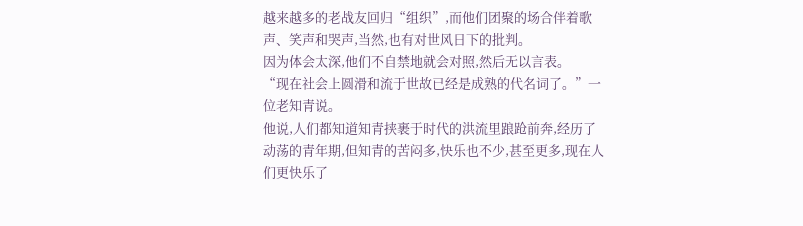越来越多的老战友回归“组织”,而他们团聚的场合伴着歌声、笑声和哭声,当然,也有对世风日下的批判。
因为体会太深,他们不自禁地就会对照,然后无以言表。
“现在社会上圆滑和流于世故已经是成熟的代名词了。”一位老知青说。
他说,人们都知道知青挟裹于时代的洪流里踉跄前奔,经历了动荡的青年期,但知青的苦闷多,快乐也不少,甚至更多,现在人们更快乐了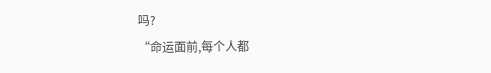吗?
“命运面前,每个人都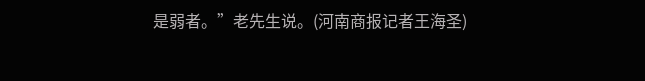是弱者。”老先生说。(河南商报记者王海圣)